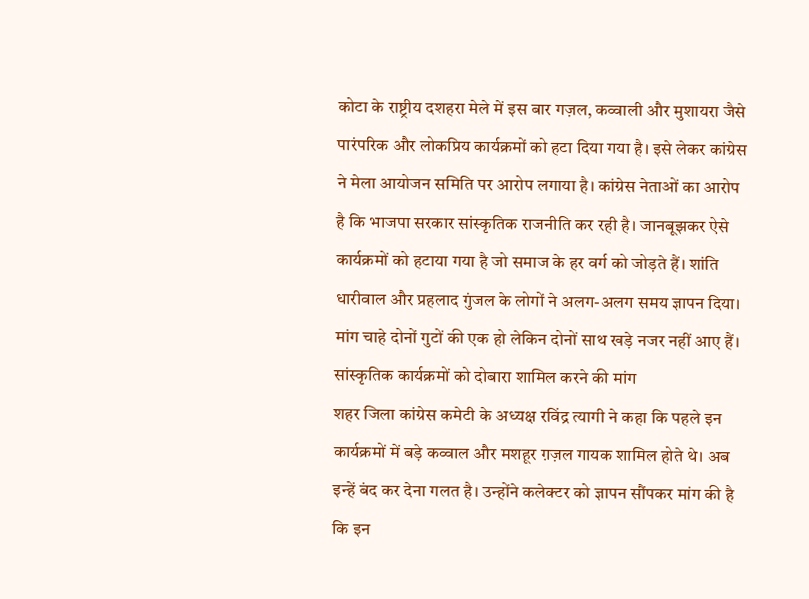कोटा के राष्ट्रीय दशहरा मेले में इस बार गज़ल, कव्वाली और मुशायरा जैसे पारंपरिक और लोकप्रिय कार्यक्रमों को हटा दिया गया है। इसे लेकर कांग्रेस ने मेला आयोजन समिति पर आरोप लगाया है। कांग्रेस नेताओं का आरोप है कि भाजपा सरकार सांस्कृतिक राजनीति कर रही है। जानबूझकर ऐसे कार्यक्रमों को हटाया गया है जो समाज के हर वर्ग को जोड़ते हैं। शांति धारीवाल और प्रहलाद गुंजल के लोगों ने अलग-अलग समय ज्ञापन दिया। मांग चाहे दोनों गुटों की एक हो लेकिन दोनों साथ खड़े नजर नहीं आए हैं। सांस्कृतिक कार्यक्रमों को दोबारा शामिल करने की मांग
शहर जिला कांग्रेस कमेटी के अध्यक्ष रविंद्र त्यागी ने कहा कि पहले इन कार्यक्रमों में बड़े कव्वाल और मशहूर ग़ज़ल गायक शामिल होते थे। अब इन्हें बंद कर देना गलत है। उन्होंने कलेक्टर को ज्ञापन सौंपकर मांग की है कि इन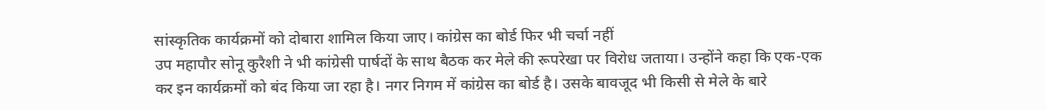सांस्कृतिक कार्यक्रमों को दोबारा शामिल किया जाए। कांग्रेस का बोर्ड फिर भी चर्चा नहीं
उप महापौर सोनू कुरैशी ने भी कांग्रेसी पार्षदों के साथ बैठक कर मेले की रूपरेखा पर विरोध जताया। उन्होंने कहा कि एक-एक कर इन कार्यक्रमों को बंद किया जा रहा है। नगर निगम में कांग्रेस का बोर्ड है। उसके बावजूद भी किसी से मेले के बारे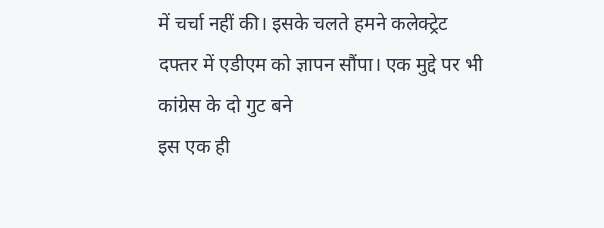में चर्चा नहीं की। इसके चलते हमने कलेक्ट्रेट दफ्तर में एडीएम को ज्ञापन सौंपा। एक मुद्दे पर भी कांग्रेस के दो गुट बने
इस एक ही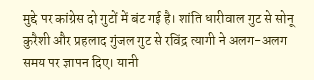मुद्दे पर कांग्रेस दो गुटों में बंट गई है। शांति धारीवाल गुट से सोनू कुरैशी और प्रहलाद गुंजल गुट से रविंद्र त्यागी ने अलग-अलग समय पर ज्ञापन दिए। यानी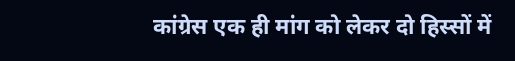कांग्रेस एक ही मांग को लेकर दो हिस्सों में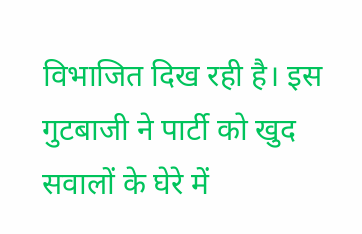विभाजित दिख रही है। इस गुटबाजी ने पार्टी को खुद सवालों के घेरे में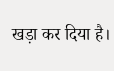खड़ा कर दिया है।